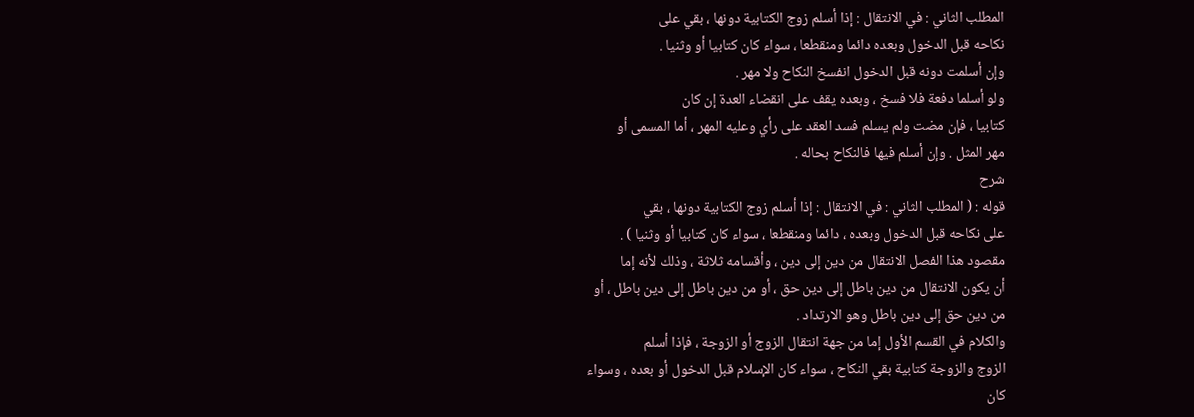المطلب الثاني : في الانتقال : إذا أسلم زوج الكتابية دونها ، بقي على
نكاحه قبل الدخول وبعده دائما ومنقطعا ، سواء كان كتابيا أو وثنيا .
وإن أسلمت دونه قبل الدخول انفسخ النكاح ولا مهر .
ولو أسلما دفعة فلا فسخ ، وبعده يقف على انقضاء العدة إن كان
كتابيا ، فإن مضت ولم يسلم فسد العقد على رأي وعليه المهر ، أما المسمى أو
مهر المثل . وإن أسلم فيها فالنكاح بحاله .
شرح
قوله : ( المطلب الثاني : في الانتقال : إذا أسلم زوج الكتابية دونها ، بقي
على نكاحه قبل الدخول وبعده ، دائما ومنقطعا ، سواء كان كتابيا أو وثنيا ) .
مقصود هذا الفصل الانتقال من دين إلى دين ، وأقسامه ثلاثة ، وذلك لأنه إما
أن يكون الانتقال من دين باطل إلى دين حق ، أو من دين باطل إلى دين باطل ، أو
من دين حق إلى دين باطل وهو الارتداد .
والكلام في القسم الأول إما من جهة انتقال الزوج أو الزوجة ، فإذا أسلم
الزوج والزوجة كتابية بقي النكاح ، سواء كان الإسلام قبل الدخول أو بعده ، وسواء
كان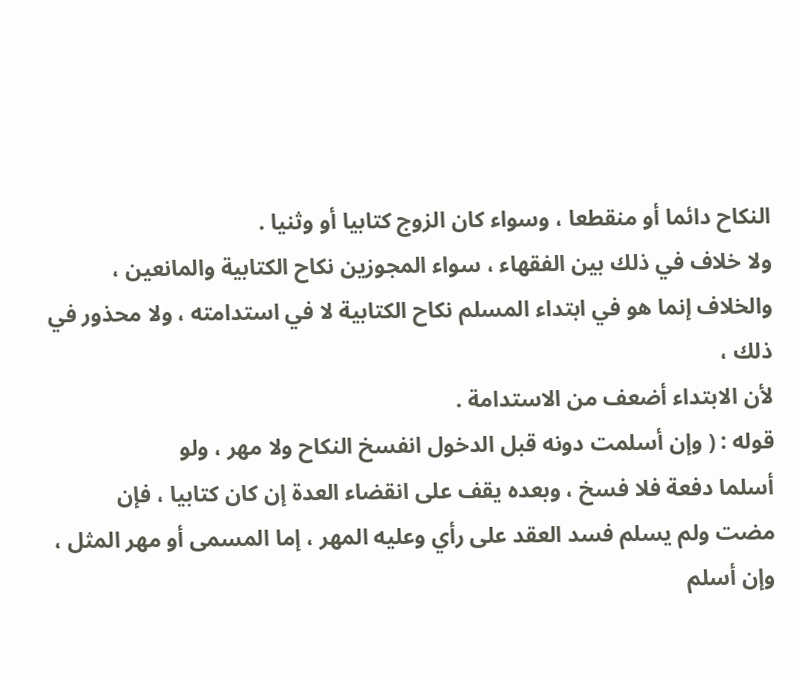النكاح دائما أو منقطعا ، وسواء كان الزوج كتابيا أو وثنيا .
ولا خلاف في ذلك بين الفقهاء ، سواء المجوزين نكاح الكتابية والمانعين ،
والخلاف إنما هو في ابتداء المسلم نكاح الكتابية لا في استدامته ، ولا محذور في ذلك ،
لأن الابتداء أضعف من الاستدامة .
قوله : ( وإن أسلمت دونه قبل الدخول انفسخ النكاح ولا مهر ، ولو
أسلما دفعة فلا فسخ ، وبعده يقف على انقضاء العدة إن كان كتابيا ، فإن
مضت ولم يسلم فسد العقد على رأي وعليه المهر ، إما المسمى أو مهر المثل ،
وإن أسلم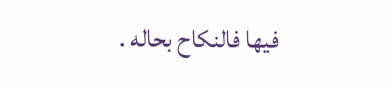فيها فالنكاح بحاله .